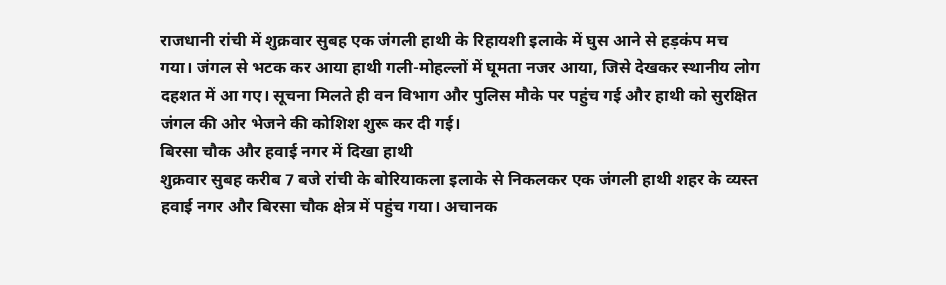राजधानी रांची में शुक्रवार सुबह एक जंगली हाथी के रिहायशी इलाके में घुस आने से हड़कंप मच गया। जंगल से भटक कर आया हाथी गली-मोहल्लों में घूमता नजर आया, जिसे देखकर स्थानीय लोग दहशत में आ गए। सूचना मिलते ही वन विभाग और पुलिस मौके पर पहुंच गई और हाथी को सुरक्षित जंगल की ओर भेजने की कोशिश शुरू कर दी गई।
बिरसा चौक और हवाई नगर में दिखा हाथी
शुक्रवार सुबह करीब 7 बजे रांची के बोरियाकला इलाके से निकलकर एक जंगली हाथी शहर के व्यस्त हवाई नगर और बिरसा चौक क्षेत्र में पहुंच गया। अचानक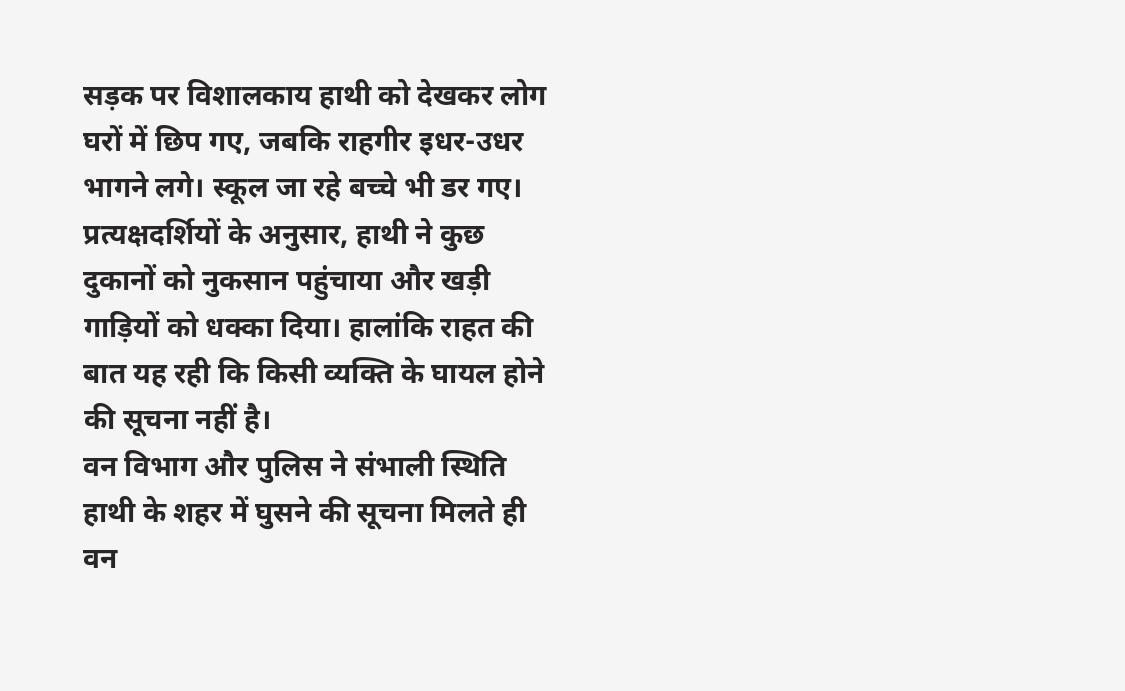सड़क पर विशालकाय हाथी को देखकर लोग घरों में छिप गए, जबकि राहगीर इधर-उधर भागने लगे। स्कूल जा रहे बच्चे भी डर गए।
प्रत्यक्षदर्शियों के अनुसार, हाथी ने कुछ दुकानों को नुकसान पहुंचाया और खड़ी गाड़ियों को धक्का दिया। हालांकि राहत की बात यह रही कि किसी व्यक्ति के घायल होने की सूचना नहीं है।
वन विभाग और पुलिस ने संभाली स्थिति
हाथी के शहर में घुसने की सूचना मिलते ही वन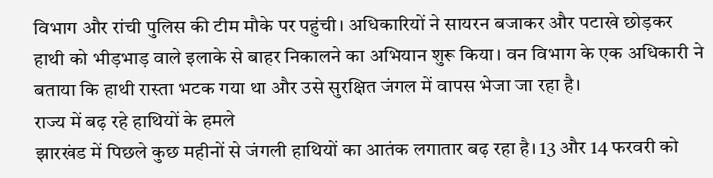विभाग और रांची पुलिस की टीम मौके पर पहुंची। अधिकारियों ने सायरन बजाकर और पटाखे छोड़कर हाथी को भीड़भाड़ वाले इलाके से बाहर निकालने का अभियान शुरू किया। वन विभाग के एक अधिकारी ने बताया कि हाथी रास्ता भटक गया था और उसे सुरक्षित जंगल में वापस भेजा जा रहा है।
राज्य में बढ़ रहे हाथियों के हमले
झारखंड में पिछले कुछ महीनों से जंगली हाथियों का आतंक लगातार बढ़ रहा है। 13 और 14 फरवरी को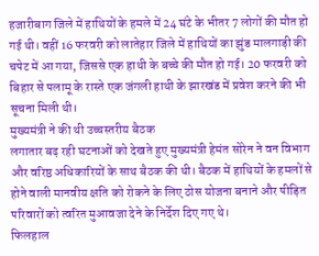हजारीबाग जिले में हाथियों के हमले में 24 घंटे के भीतर 7 लोगों की मौत हो गई थी। वहीं 16 फरवरी को लातेहार जिले में हाथियों का झुंड मालगाड़ी की चपेट में आ गया, जिससे एक हाथी के बच्चे की मौत हो गई। 20 फरवरी को बिहार से पलामू के रास्ते एक जंगली हाथी के झारखंड में प्रवेश करने की भी सूचना मिली थी।
मुख्यमंत्री ने की थी उच्चस्तरीय बैठक
लगातार बढ़ रही घटनाओं को देखते हुए मुख्यमंत्री हेमंत सोरेन ने वन विभाग और वरिष्ठ अधिकारियों के साथ बैठक की थी। बैठक में हाथियों के हमलों से होने वाली मानवीय क्षति को रोकने के लिए ठोस योजना बनाने और पीड़ित परिवारों को त्वरित मुआवजा देने के निर्देश दिए गए थे।
फिलहाल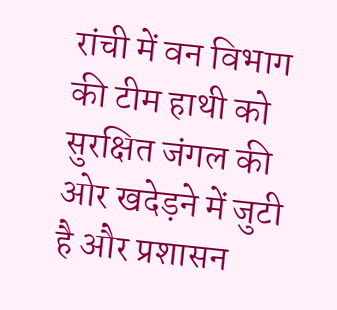रांची में वन विभाग की टीम हाथी को सुरक्षित जंगल की ओर खदेड़ने में जुटी है और प्रशासन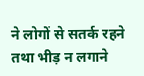ने लोगों से सतर्क रहने तथा भीड़ न लगाने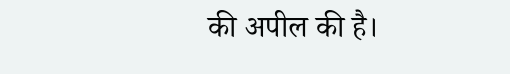की अपील की है।